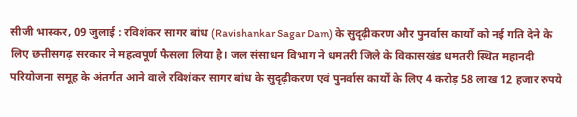सीजी भास्कर, 09 जुलाई : रविशंकर सागर बांध (Ravishankar Sagar Dam) के सुदृढ़ीकरण और पुनर्वास कार्यों को नई गति देने के लिए छत्तीसगढ़ सरकार ने महत्वपूर्ण फैसला लिया है। जल संसाधन विभाग ने धमतरी जिले के विकासखंड धमतरी स्थित महानदी परियोजना समूह के अंतर्गत आने वाले रविशंकर सागर बांध के सुदृढ़ीकरण एवं पुनर्वास कार्यों के लिए 4 करोड़ 58 लाख 12 हजार रुपये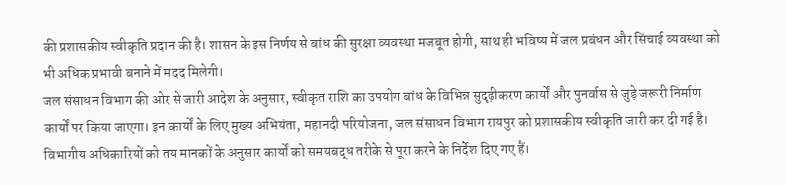की प्रशासकीय स्वीकृति प्रदान की है। शासन के इस निर्णय से बांध की सुरक्षा व्यवस्था मजबूत होगी, साथ ही भविष्य में जल प्रबंधन और सिंचाई व्यवस्था को भी अधिक प्रभावी बनाने में मदद मिलेगी।
जल संसाधन विभाग की ओर से जारी आदेश के अनुसार, स्वीकृत राशि का उपयोग बांध के विभिन्न सुदृढ़ीकरण कार्यों और पुनर्वास से जुड़े जरूरी निर्माण कार्यों पर किया जाएगा। इन कार्यों के लिए मुख्य अभियंता, महानदी परियोजना, जल संसाधन विभाग रायपुर को प्रशासकीय स्वीकृति जारी कर दी गई है। विभागीय अधिकारियों को तय मानकों के अनुसार कार्यों को समयबद्ध तरीके से पूरा करने के निर्देश दिए गए हैं।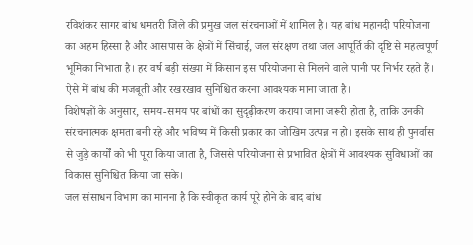रविशंकर सागर बांध धमतरी जिले की प्रमुख जल संरचनाओं में शामिल है। यह बांध महानदी परियोजना का अहम हिस्सा है और आसपास के क्षेत्रों में सिंचाई, जल संरक्षण तथा जल आपूर्ति की दृष्टि से महत्वपूर्ण भूमिका निभाता है। हर वर्ष बड़ी संख्या में किसान इस परियोजना से मिलने वाले पानी पर निर्भर रहते हैं। ऐसे में बांध की मजबूती और रखरखाव सुनिश्चित करना आवश्यक माना जाता है।
विशेषज्ञों के अनुसार, समय-समय पर बांधों का सुदृढ़ीकरण कराया जाना जरूरी होता है, ताकि उनकी संरचनात्मक क्षमता बनी रहे और भविष्य में किसी प्रकार का जोखिम उत्पन्न न हो। इसके साथ ही पुनर्वास से जुड़े कार्यों को भी पूरा किया जाता है, जिससे परियोजना से प्रभावित क्षेत्रों में आवश्यक सुविधाओं का विकास सुनिश्चित किया जा सके।
जल संसाधन विभाग का मानना है कि स्वीकृत कार्य पूरे होने के बाद बांध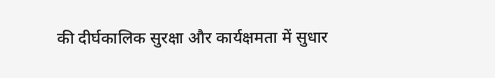की दीर्घकालिक सुरक्षा और कार्यक्षमता में सुधार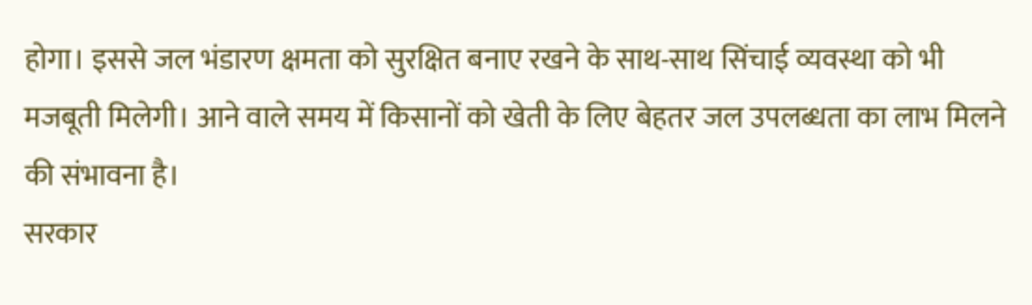होगा। इससे जल भंडारण क्षमता को सुरक्षित बनाए रखने के साथ-साथ सिंचाई व्यवस्था को भी मजबूती मिलेगी। आने वाले समय में किसानों को खेती के लिए बेहतर जल उपलब्धता का लाभ मिलने की संभावना है।
सरकार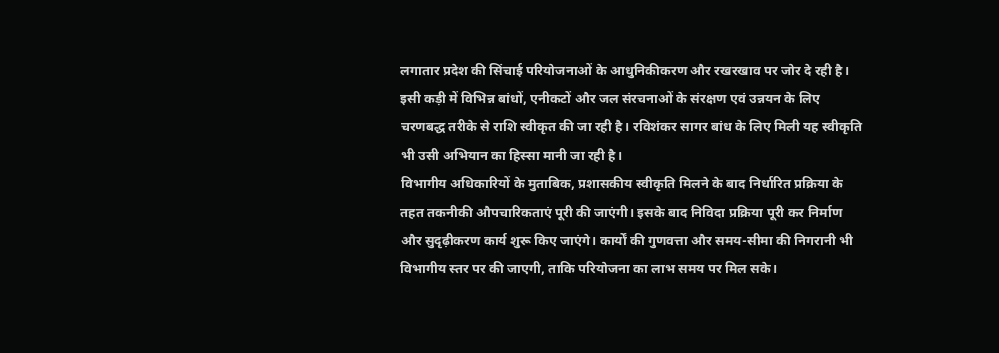लगातार प्रदेश की सिंचाई परियोजनाओं के आधुनिकीकरण और रखरखाव पर जोर दे रही है। इसी कड़ी में विभिन्न बांधों, एनीकटों और जल संरचनाओं के संरक्षण एवं उन्नयन के लिए चरणबद्ध तरीके से राशि स्वीकृत की जा रही है। रविशंकर सागर बांध के लिए मिली यह स्वीकृति भी उसी अभियान का हिस्सा मानी जा रही है।
विभागीय अधिकारियों के मुताबिक, प्रशासकीय स्वीकृति मिलने के बाद निर्धारित प्रक्रिया के तहत तकनीकी औपचारिकताएं पूरी की जाएंगी। इसके बाद निविदा प्रक्रिया पूरी कर निर्माण और सुदृढ़ीकरण कार्य शुरू किए जाएंगे। कार्यों की गुणवत्ता और समय-सीमा की निगरानी भी विभागीय स्तर पर की जाएगी, ताकि परियोजना का लाभ समय पर मिल सके।